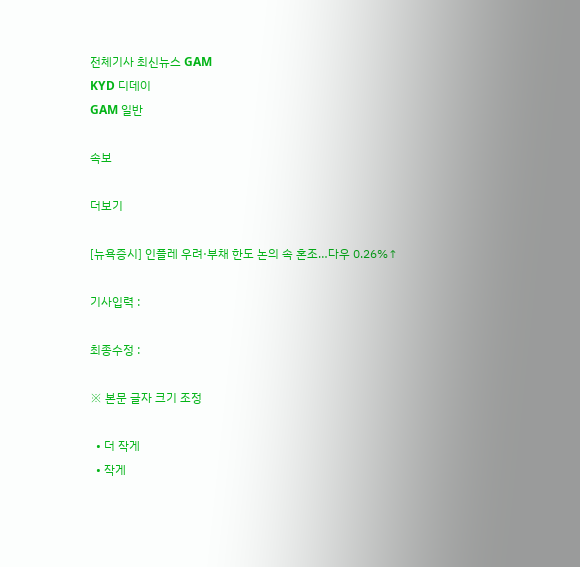전체기사 최신뉴스 GAM
KYD 디데이
GAM 일반

속보

더보기

[뉴욕증시] 인플레 우려·부채 한도 논의 속 혼조…다우 0.26%↑

기사입력 :

최종수정 :

※ 본문 글자 크기 조정

  • 더 작게
  • 작게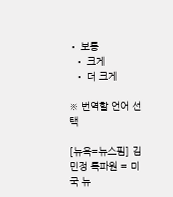• 보통
  • 크게
  • 더 크게

※ 번역할 언어 선택

[뉴욕=뉴스핌] 김민정 특파원 = 미국 뉴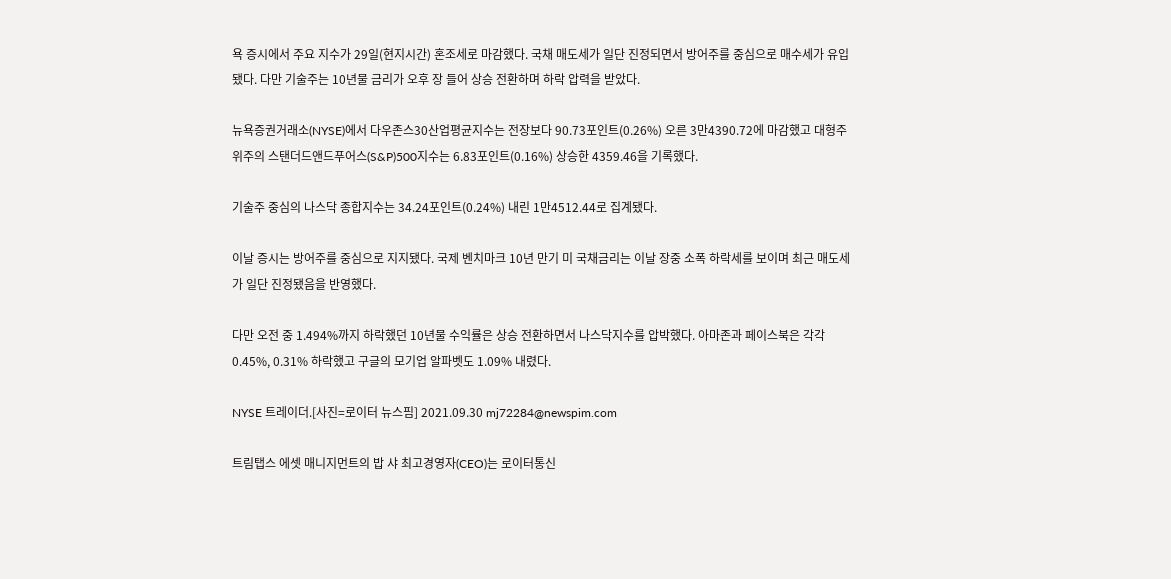욕 증시에서 주요 지수가 29일(현지시간) 혼조세로 마감했다. 국채 매도세가 일단 진정되면서 방어주를 중심으로 매수세가 유입됐다. 다만 기술주는 10년물 금리가 오후 장 들어 상승 전환하며 하락 압력을 받았다.

뉴욕증권거래소(NYSE)에서 다우존스30산업평균지수는 전장보다 90.73포인트(0.26%) 오른 3만4390.72에 마감했고 대형주 위주의 스탠더드앤드푸어스(S&P)500지수는 6.83포인트(0.16%) 상승한 4359.46을 기록했다.

기술주 중심의 나스닥 종합지수는 34.24포인트(0.24%) 내린 1만4512.44로 집계됐다.

이날 증시는 방어주를 중심으로 지지됐다. 국제 벤치마크 10년 만기 미 국채금리는 이날 장중 소폭 하락세를 보이며 최근 매도세가 일단 진정됐음을 반영했다.

다만 오전 중 1.494%까지 하락했던 10년물 수익률은 상승 전환하면서 나스닥지수를 압박했다. 아마존과 페이스북은 각각 0.45%, 0.31% 하락했고 구글의 모기업 알파벳도 1.09% 내렸다.

NYSE 트레이더.[사진=로이터 뉴스핌] 2021.09.30 mj72284@newspim.com

트림탭스 에셋 매니지먼트의 밥 샤 최고경영자(CEO)는 로이터통신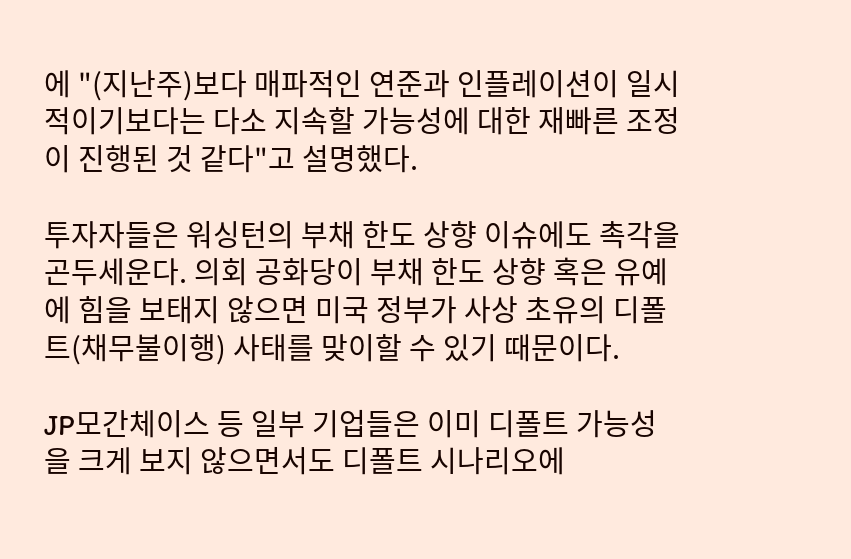에 "(지난주)보다 매파적인 연준과 인플레이션이 일시적이기보다는 다소 지속할 가능성에 대한 재빠른 조정이 진행된 것 같다"고 설명했다.

투자자들은 워싱턴의 부채 한도 상향 이슈에도 촉각을 곤두세운다. 의회 공화당이 부채 한도 상향 혹은 유예에 힘을 보태지 않으면 미국 정부가 사상 초유의 디폴트(채무불이행) 사태를 맞이할 수 있기 때문이다.

JP모간체이스 등 일부 기업들은 이미 디폴트 가능성을 크게 보지 않으면서도 디폴트 시나리오에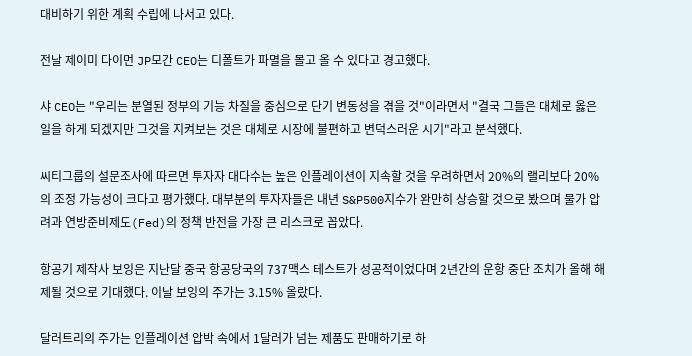대비하기 위한 계획 수립에 나서고 있다.

전날 제이미 다이먼 JP모간 CEO는 디폴트가 파멸을 몰고 올 수 있다고 경고했다.

샤 CEO는 "우리는 분열된 정부의 기능 차질을 중심으로 단기 변동성을 겪을 것"이라면서 "결국 그들은 대체로 옳은 일을 하게 되겠지만 그것을 지켜보는 것은 대체로 시장에 불편하고 변덕스러운 시기"라고 분석했다.

씨티그룹의 설문조사에 따르면 투자자 대다수는 높은 인플레이션이 지속할 것을 우려하면서 20%의 랠리보다 20%의 조정 가능성이 크다고 평가했다. 대부분의 투자자들은 내년 S&P500지수가 완만히 상승할 것으로 봤으며 물가 압려과 연방준비제도(Fed)의 정책 반전을 가장 큰 리스크로 꼽았다.

항공기 제작사 보잉은 지난달 중국 항공당국의 737맥스 테스트가 성공적이었다며 2년간의 운항 중단 조치가 올해 해제될 것으로 기대했다. 이날 보잉의 주가는 3.15% 올랐다.

달러트리의 주가는 인플레이션 압박 속에서 1달러가 넘는 제품도 판매하기로 하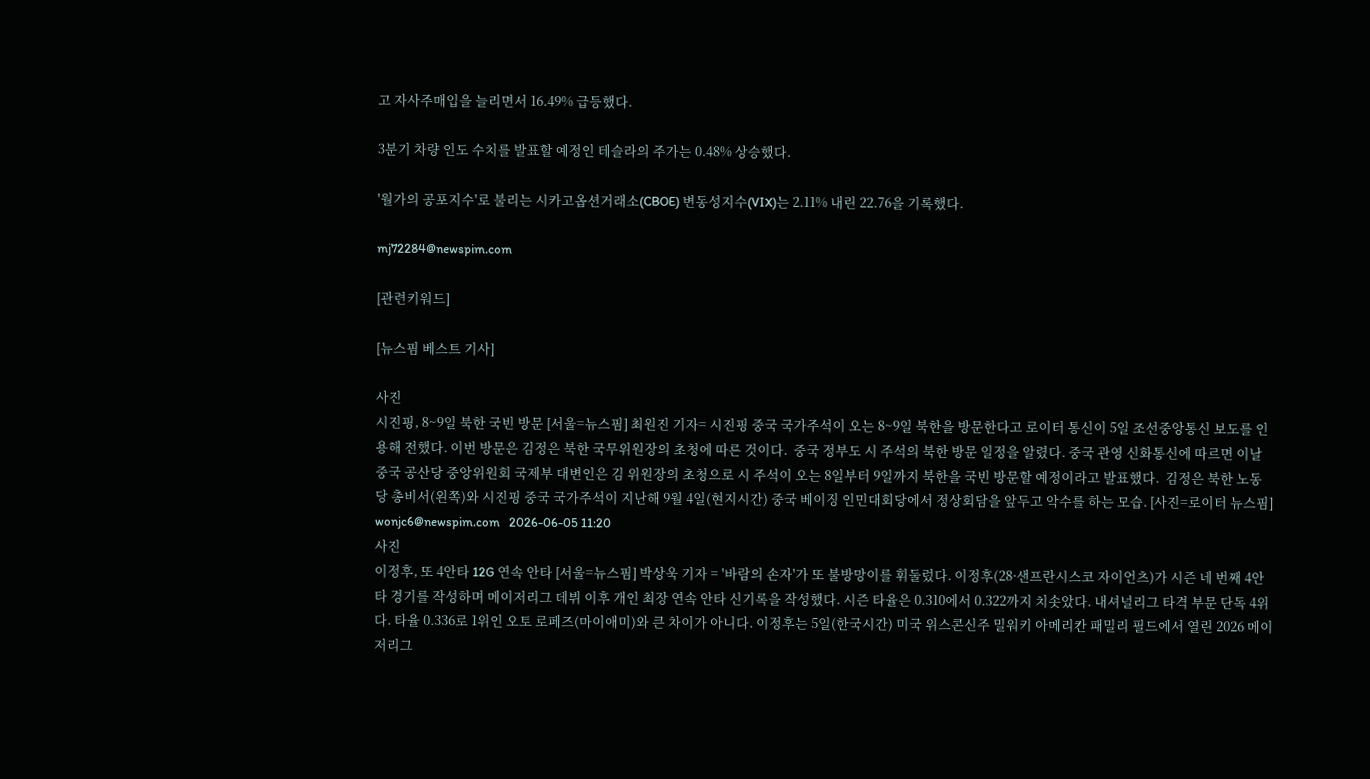고 자사주매입을 늘리면서 16.49% 급등했다.

3분기 차량 인도 수치를 발표할 예정인 테슬라의 주가는 0.48% 상승했다.

'월가의 공포지수'로 불리는 시카고옵션거래소(CBOE) 변동성지수(VIX)는 2.11% 내린 22.76을 기록했다.

mj72284@newspim.com

[관련키워드]

[뉴스핌 베스트 기사]

사진
시진핑, 8~9일 북한 국빈 방문 [서울=뉴스핌] 최원진 기자= 시진핑 중국 국가주석이 오는 8~9일 북한을 방문한다고 로이터 통신이 5일 조선중앙통신 보도를 인용해 전했다. 이번 방문은 김정은 북한 국무위원장의 초청에 따른 것이다.  중국 정부도 시 주석의 북한 방문 일정을 알렸다. 중국 관영 신화통신에 따르면 이날 중국 공산당 중앙위원회 국제부 대변인은 김 위원장의 초청으로 시 주석이 오는 8일부터 9일까지 북한을 국빈 방문할 예정이라고 발표했다.  김정은 북한 노동당 총비서(왼쪽)와 시진핑 중국 국가주석이 지난해 9월 4일(현지시간) 중국 베이징 인민대회당에서 정상회담을 앞두고 악수를 하는 모습. [사진=로이터 뉴스핌] wonjc6@newspim.com   2026-06-05 11:20
사진
이정후, 또 4안타 12G 연속 안타 [서울=뉴스핌] 박상욱 기자 = '바람의 손자'가 또 불방망이를 휘둘렀다. 이정후(28·샌프란시스코 자이언츠)가 시즌 네 번째 4안타 경기를 작성하며 메이저리그 데뷔 이후 개인 최장 연속 안타 신기록을 작성했다. 시즌 타율은 0.310에서 0.322까지 치솟았다. 내셔널리그 타격 부문 단독 4위다. 타율 0.336로 1위인 오토 로페즈(마이애미)와 큰 차이가 아니다. 이정후는 5일(한국시간) 미국 위스콘신주 밀워키 아메리칸 패밀리 필드에서 열린 2026 메이저리그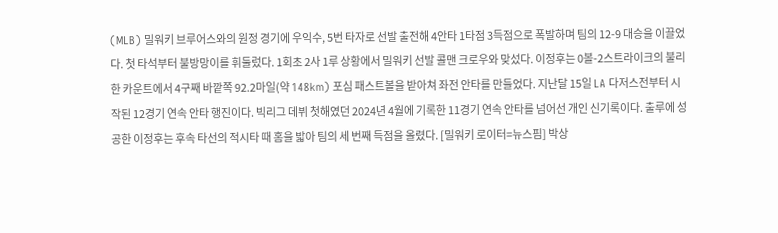(MLB) 밀워키 브루어스와의 원정 경기에 우익수, 5번 타자로 선발 출전해 4안타 1타점 3득점으로 폭발하며 팀의 12-9 대승을 이끌었다. 첫 타석부터 불방망이를 휘둘렀다. 1회초 2사 1루 상황에서 밀워키 선발 콜맨 크로우와 맞섰다. 이정후는 0볼-2스트라이크의 불리한 카운트에서 4구째 바깥쪽 92.2마일(약 148km) 포심 패스트볼을 받아쳐 좌전 안타를 만들었다. 지난달 15일 LA 다저스전부터 시작된 12경기 연속 안타 행진이다. 빅리그 데뷔 첫해였던 2024년 4월에 기록한 11경기 연속 안타를 넘어선 개인 신기록이다. 출루에 성공한 이정후는 후속 타선의 적시타 때 홈을 밟아 팀의 세 번째 득점을 올렸다. [밀워키 로이터=뉴스핌] 박상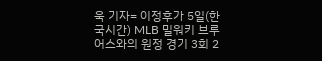욱 기자= 이정후가 5일(한국시간) MLB 밀워키 브루어스와의 원정 경기 3회 2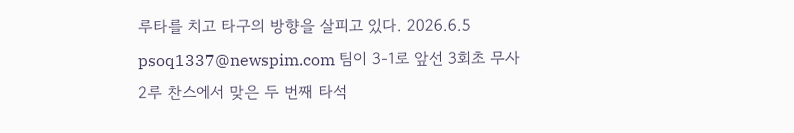루타를 치고 타구의 방향을 살피고 있다. 2026.6.5 psoq1337@newspim.com 팀이 3-1로 앞선 3회초 무사 2루 찬스에서 맞은 두 번째 타석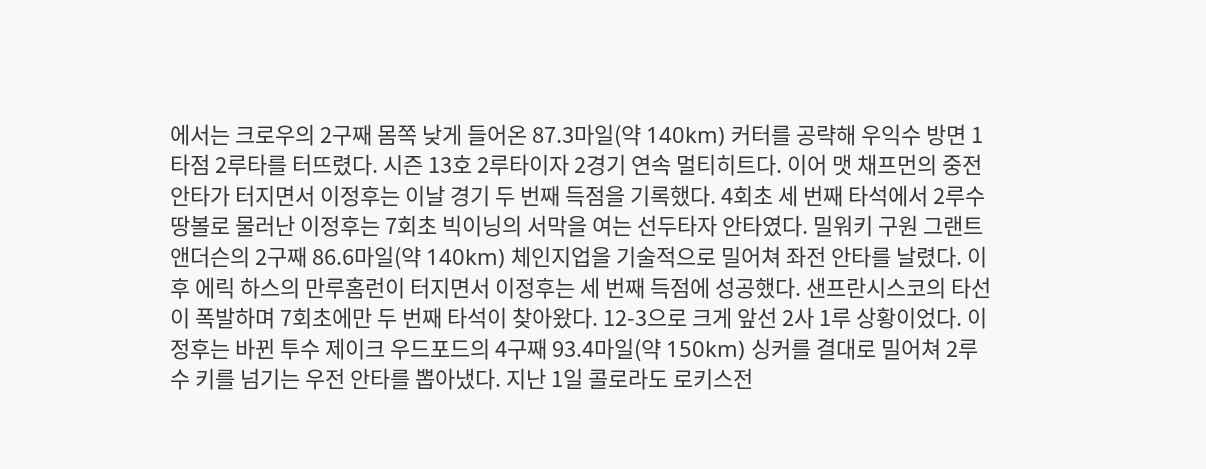에서는 크로우의 2구째 몸쪽 낮게 들어온 87.3마일(약 140km) 커터를 공략해 우익수 방면 1타점 2루타를 터뜨렸다. 시즌 13호 2루타이자 2경기 연속 멀티히트다. 이어 맷 채프먼의 중전 안타가 터지면서 이정후는 이날 경기 두 번째 득점을 기록했다. 4회초 세 번째 타석에서 2루수 땅볼로 물러난 이정후는 7회초 빅이닝의 서막을 여는 선두타자 안타였다. 밀워키 구원 그랜트 앤더슨의 2구째 86.6마일(약 140km) 체인지업을 기술적으로 밀어쳐 좌전 안타를 날렸다. 이후 에릭 하스의 만루홈런이 터지면서 이정후는 세 번째 득점에 성공했다. 샌프란시스코의 타선이 폭발하며 7회초에만 두 번째 타석이 찾아왔다. 12-3으로 크게 앞선 2사 1루 상황이었다. 이정후는 바뀐 투수 제이크 우드포드의 4구째 93.4마일(약 150km) 싱커를 결대로 밀어쳐 2루수 키를 넘기는 우전 안타를 뽑아냈다. 지난 1일 콜로라도 로키스전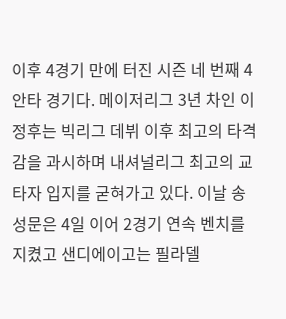이후 4경기 만에 터진 시즌 네 번째 4안타 경기다. 메이저리그 3년 차인 이정후는 빅리그 데뷔 이후 최고의 타격감을 과시하며 내셔널리그 최고의 교타자 입지를 굳혀가고 있다. 이날 송성문은 4일 이어 2경기 연속 벤치를 지켰고 샌디에이고는 필라델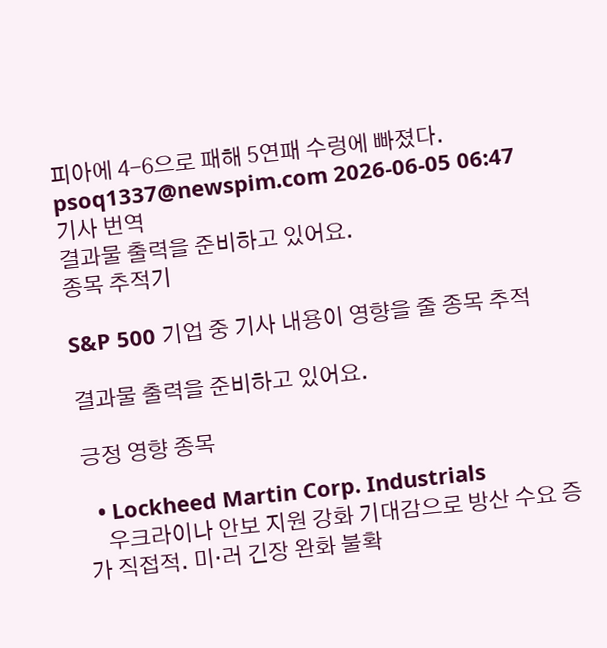피아에 4-6으로 패해 5연패 수렁에 빠졌다. psoq1337@newspim.com 2026-06-05 06:47
기사 번역
결과물 출력을 준비하고 있어요.
종목 추적기

S&P 500 기업 중 기사 내용이 영향을 줄 종목 추적

결과물 출력을 준비하고 있어요.

긍정 영향 종목

  • Lockheed Martin Corp. Industrials
    우크라이나 안보 지원 강화 기대감으로 방산 수요 증가 직접적. 미·러 긴장 완화 불확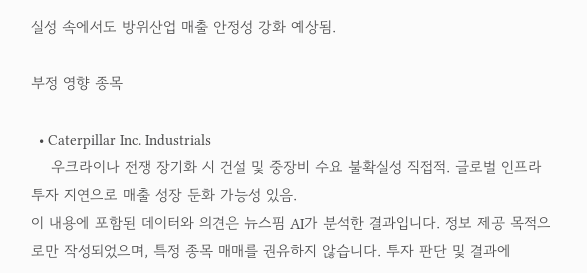실성 속에서도 방위산업 매출 안정성 강화 예상됨.

부정 영향 종목

  • Caterpillar Inc. Industrials
    우크라이나 전쟁 장기화 시 건설 및 중장비 수요 불확실성 직접적. 글로벌 인프라 투자 지연으로 매출 성장 둔화 가능성 있음.
이 내용에 포함된 데이터와 의견은 뉴스핌 AI가 분석한 결과입니다. 정보 제공 목적으로만 작성되었으며, 특정 종목 매매를 권유하지 않습니다. 투자 판단 및 결과에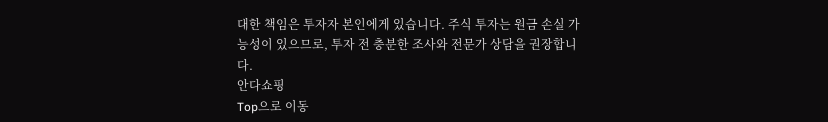대한 책임은 투자자 본인에게 있습니다. 주식 투자는 원금 손실 가능성이 있으므로, 투자 전 충분한 조사와 전문가 상담을 권장합니다.
안다쇼핑
Top으로 이동